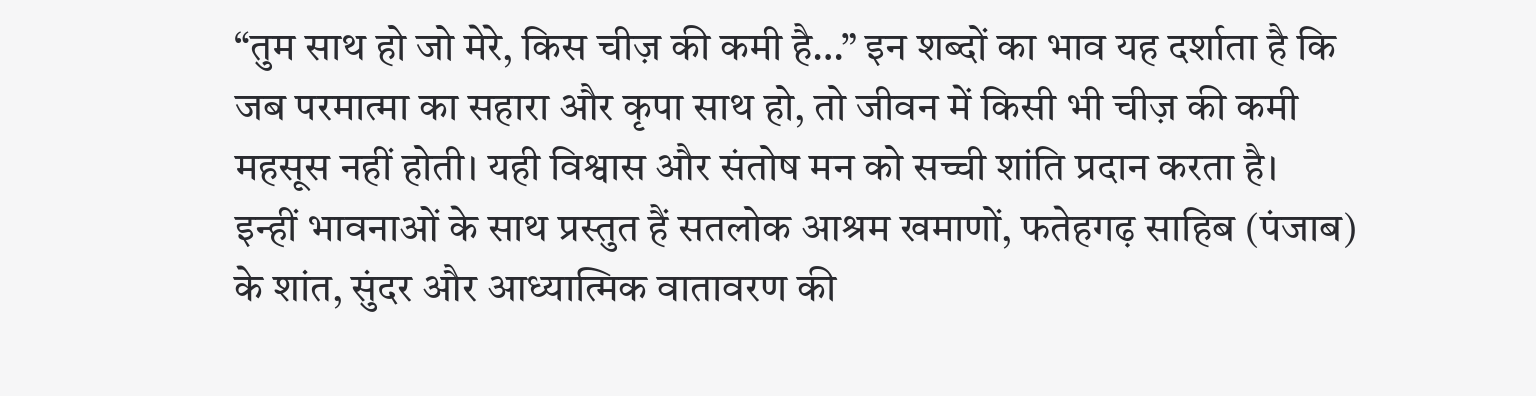“तुम साथ हो जो मेरे, किस चीज़ की कमी है…” इन शब्दों का भाव यह दर्शाता है कि जब परमात्मा का सहारा और कृपा साथ हो, तो जीवन में किसी भी चीज़ की कमी महसूस नहीं होती। यही विश्वास और संतोष मन को सच्ची शांति प्रदान करता है।
इन्हीं भावनाओं के साथ प्रस्तुत हैं सतलोक आश्रम खमाणों, फतेहगढ़ साहिब (पंजाब) के शांत, सुंदर और आध्यात्मिक वातावरण की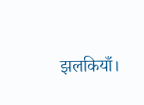झलकियाँ।